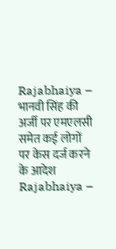Rajabhaiya – भानवी सिंह की अर्जी पर एमएलसी समेत कई लोगों पर केस दर्ज करने के आदेश
Rajabhaiya –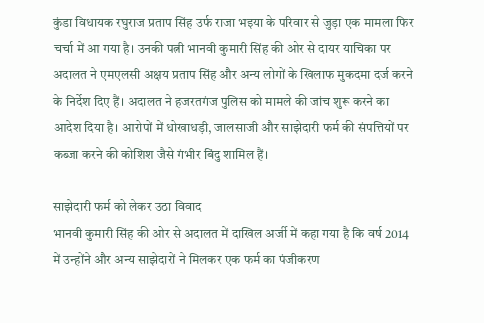कुंडा विधायक रघुराज प्रताप सिंह उर्फ राजा भइया के परिवार से जुड़ा एक मामला फिर चर्चा में आ गया है। उनकी पत्नी भानवी कुमारी सिंह की ओर से दायर याचिका पर अदालत ने एमएलसी अक्षय प्रताप सिंह और अन्य लोगों के खिलाफ मुकदमा दर्ज करने के निर्देश दिए हैं। अदालत ने हजरतगंज पुलिस को मामले की जांच शुरू करने का आदेश दिया है। आरोपों में धोखाधड़ी, जालसाजी और साझेदारी फर्म की संपत्तियों पर कब्जा करने की कोशिश जैसे गंभीर बिंदु शामिल हैं।

साझेदारी फर्म को लेकर उठा विवाद
भानवी कुमारी सिंह की ओर से अदालत में दाखिल अर्जी में कहा गया है कि वर्ष 2014 में उन्होंने और अन्य साझेदारों ने मिलकर एक फर्म का पंजीकरण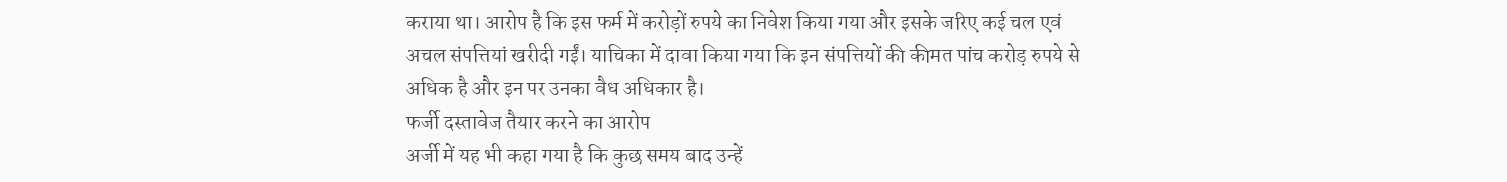कराया था। आरोप है कि इस फर्म में करोड़ों रुपये का निवेश किया गया और इसके जरिए कई चल एवं अचल संपत्तियां खरीदी गईं। याचिका में दावा किया गया कि इन संपत्तियों की कीमत पांच करोड़ रुपये से अधिक है और इन पर उनका वैध अधिकार है।
फर्जी दस्तावेज तैयार करने का आरोप
अर्जी में यह भी कहा गया है कि कुछ समय बाद उन्हें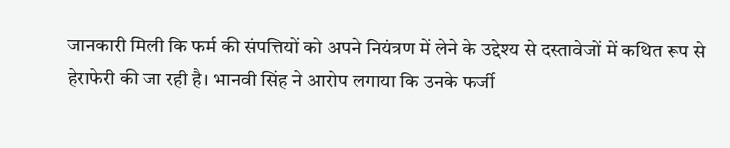जानकारी मिली कि फर्म की संपत्तियों को अपने नियंत्रण में लेने के उद्देश्य से दस्तावेजों में कथित रूप से हेराफेरी की जा रही है। भानवी सिंह ने आरोप लगाया कि उनके फर्जी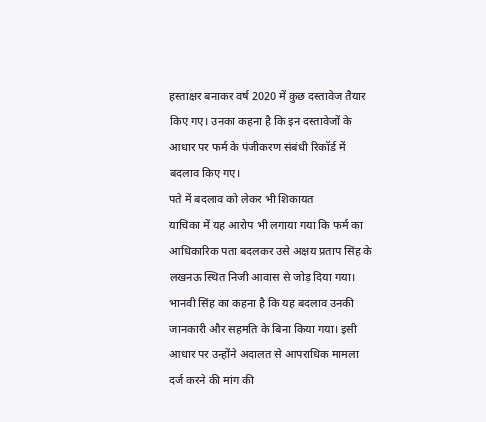हस्ताक्षर बनाकर वर्ष 2020 में कुछ दस्तावेज तैयार किए गए। उनका कहना है कि इन दस्तावेजों के आधार पर फर्म के पंजीकरण संबंधी रिकॉर्ड में बदलाव किए गए।
पते में बदलाव को लेकर भी शिकायत
याचिका में यह आरोप भी लगाया गया कि फर्म का आधिकारिक पता बदलकर उसे अक्षय प्रताप सिंह के लखनऊ स्थित निजी आवास से जोड़ दिया गया। भानवी सिंह का कहना है कि यह बदलाव उनकी जानकारी और सहमति के बिना किया गया। इसी आधार पर उन्होंने अदालत से आपराधिक मामला दर्ज करने की मांग की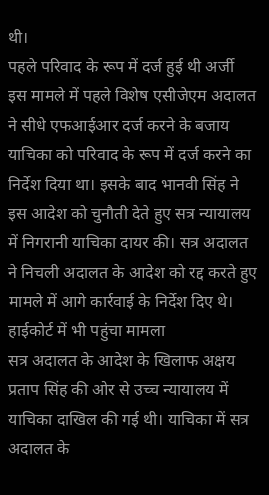थी।
पहले परिवाद के रूप में दर्ज हुई थी अर्जी
इस मामले में पहले विशेष एसीजेएम अदालत ने सीधे एफआईआर दर्ज करने के बजाय याचिका को परिवाद के रूप में दर्ज करने का निर्देश दिया था। इसके बाद भानवी सिंह ने इस आदेश को चुनौती देते हुए सत्र न्यायालय में निगरानी याचिका दायर की। सत्र अदालत ने निचली अदालत के आदेश को रद्द करते हुए मामले में आगे कार्रवाई के निर्देश दिए थे।
हाईकोर्ट में भी पहुंचा मामला
सत्र अदालत के आदेश के खिलाफ अक्षय प्रताप सिंह की ओर से उच्च न्यायालय में याचिका दाखिल की गई थी। याचिका में सत्र अदालत के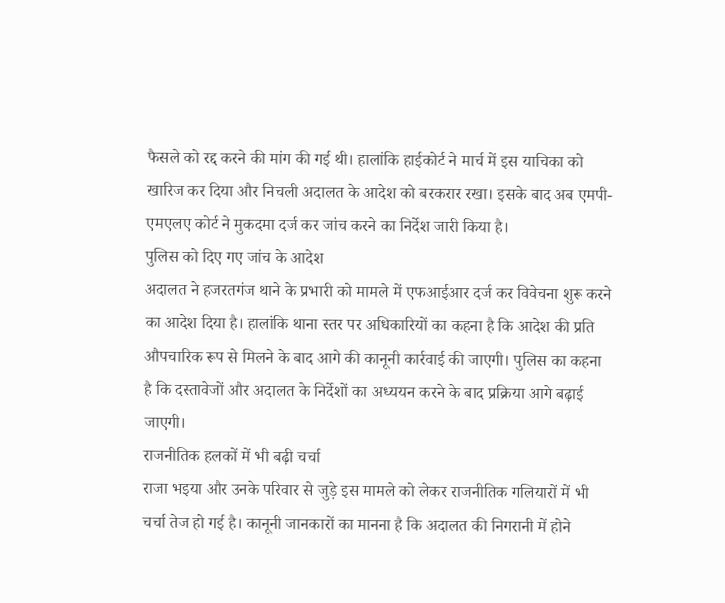फैसले को रद्द करने की मांग की गई थी। हालांकि हाईकोर्ट ने मार्च में इस याचिका को खारिज कर दिया और निचली अदालत के आदेश को बरकरार रखा। इसके बाद अब एमपी-एमएलए कोर्ट ने मुकदमा दर्ज कर जांच करने का निर्देश जारी किया है।
पुलिस को दिए गए जांच के आदेश
अदालत ने हजरतगंज थाने के प्रभारी को मामले में एफआईआर दर्ज कर विवेचना शुरू करने का आदेश दिया है। हालांकि थाना स्तर पर अधिकारियों का कहना है कि आदेश की प्रति औपचारिक रूप से मिलने के बाद आगे की कानूनी कार्रवाई की जाएगी। पुलिस का कहना है कि दस्तावेजों और अदालत के निर्देशों का अध्ययन करने के बाद प्रक्रिया आगे बढ़ाई जाएगी।
राजनीतिक हलकों में भी बढ़ी चर्चा
राजा भइया और उनके परिवार से जुड़े इस मामले को लेकर राजनीतिक गलियारों में भी चर्चा तेज हो गई है। कानूनी जानकारों का मानना है कि अदालत की निगरानी में होने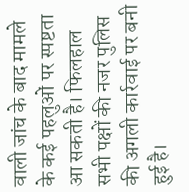वाली जांच के बाद मामले के कई पहलुओं पर स्पष्टता आ सकती है। फिलहाल सभी पक्षों की नजर पुलिस की अगली कार्रवाई पर बनी हुई है।